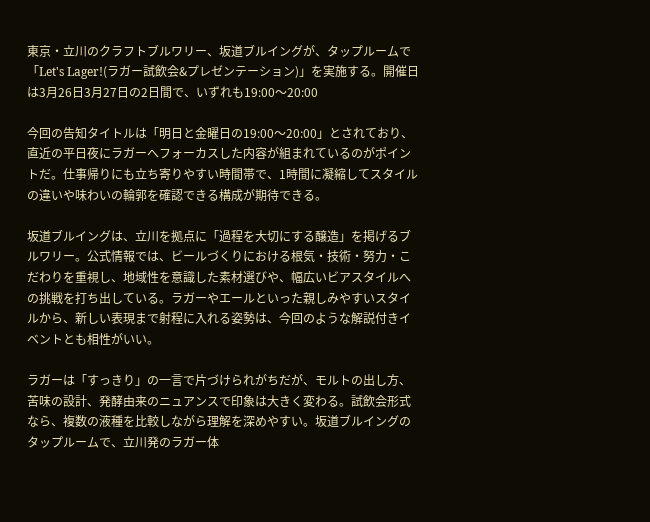東京・立川のクラフトブルワリー、坂道ブルイングが、タップルームで「Let's Lager!(ラガー試飲会&プレゼンテーション)」を実施する。開催日は3月26日3月27日の2日間で、いずれも19:00〜20:00

今回の告知タイトルは「明日と金曜日の19:00〜20:00」とされており、直近の平日夜にラガーへフォーカスした内容が組まれているのがポイントだ。仕事帰りにも立ち寄りやすい時間帯で、1時間に凝縮してスタイルの違いや味わいの輪郭を確認できる構成が期待できる。

坂道ブルイングは、立川を拠点に「過程を大切にする醸造」を掲げるブルワリー。公式情報では、ビールづくりにおける根気・技術・努力・こだわりを重視し、地域性を意識した素材選びや、幅広いビアスタイルへの挑戦を打ち出している。ラガーやエールといった親しみやすいスタイルから、新しい表現まで射程に入れる姿勢は、今回のような解説付きイベントとも相性がいい。

ラガーは「すっきり」の一言で片づけられがちだが、モルトの出し方、苦味の設計、発酵由来のニュアンスで印象は大きく変わる。試飲会形式なら、複数の液種を比較しながら理解を深めやすい。坂道ブルイングのタップルームで、立川発のラガー体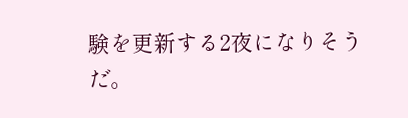験を更新する2夜になりそうだ。